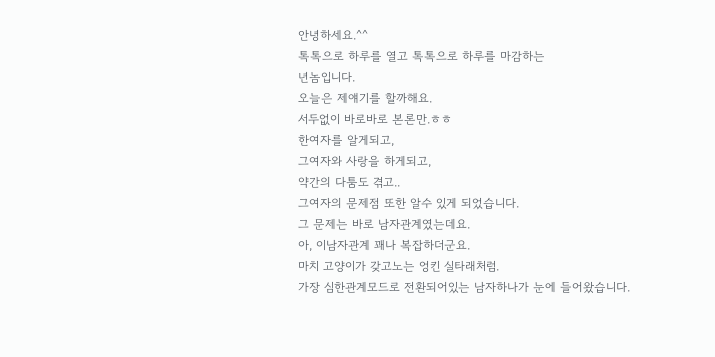안녕하세요.^^
톡톡으로 하루를 열고 톡톡으로 하루를 마감하는
년놈입니다.
오늘은 제얘기를 할까해요.
서두없이 바로바로 본론만.ㅎㅎ
한여자를 알게되고,
그여자와 사랑을 하게되고,
약간의 다툼도 겪고..
그여자의 문제점 또한 알수 있게 되었습니다.
그 문제는 바로 남자관계였는데요.
아, 이남자관계 꽤나 복잡하더군요.
마치 고양이가 갖고노는 엉킨 실타래처럼.
가장 심한관계모드로 전환되어있는 남자하나가 눈에 들어왔습니다.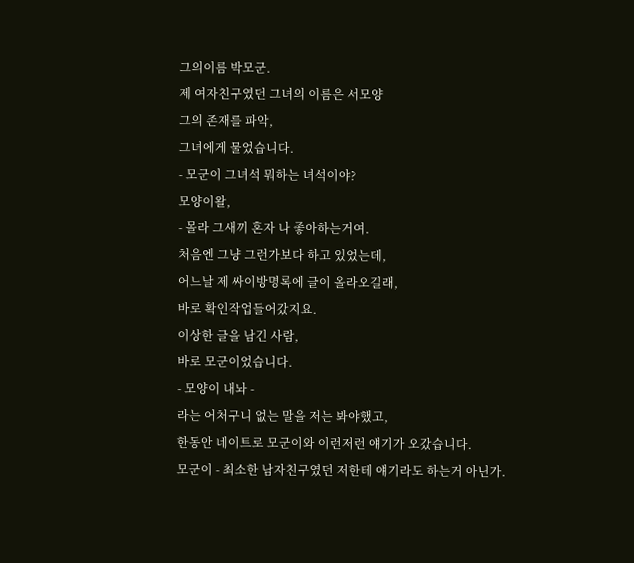그의이름 박모군.
제 여자친구였던 그녀의 이름은 서모양
그의 존재를 파악,
그녀에게 물었습니다.
- 모군이 그녀석 뭐하는 녀석이야?
모양이왈,
- 몰라 그새끼 혼자 나 좋아하는거여.
처음엔 그냥 그런가보다 하고 있었는데,
어느날 제 싸이방명록에 글이 올라오길래,
바로 확인작업들어갔지요.
이상한 글을 남긴 사람,
바로 모군이었습니다.
- 모양이 내놔 -
라는 어처구니 없는 말을 저는 봐야했고,
한동안 네이트로 모군이와 이런저런 얘기가 오갔습니다.
모군이 - 최소한 남자친구였던 저한테 얘기라도 하는거 아닌가.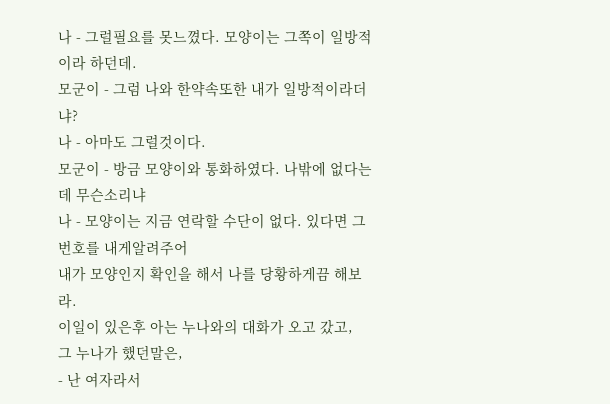나 - 그럴필요를 못느꼈다. 모양이는 그쪽이 일방적이라 하던데.
모군이 - 그럼 나와 한약속또한 내가 일방적이라더냐?
나 - 아마도 그럴것이다.
모군이 - 방금 모양이와 통화하였다. 나밖에 없다는데 무슨소리냐
나 - 모양이는 지금 연락할 수단이 없다. 있다면 그번호를 내게알려주어
내가 모양인지 확인을 해서 나를 당황하게끔 해보라.
이일이 있은후 아는 누나와의 대화가 오고 갔고,
그 누나가 했던말은,
- 난 여자라서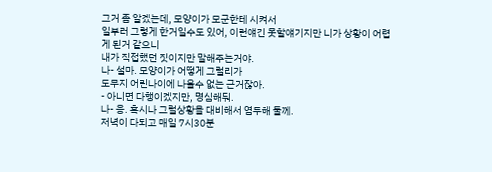그거 좀 알겠는데, 모양이가 모군한테 시켜서
일부러 그렇게 한거일수도 있어, 이런얘긴 못할얘기지만 니가 상황이 어렵게 된거 같으니
내가 직접했던 짓이지만 말해주는거야.
나- 설마. 모양이가 어떻게 그럴리가
도무지 어린나이에 나올수 없는 근거잖아.
- 아니면 다행이겠지만, 명심해둬.
나- 응. 혹시나 그럴상황을 대비해서 염두해 둘께.
저녁이 다되고 매일 7시30분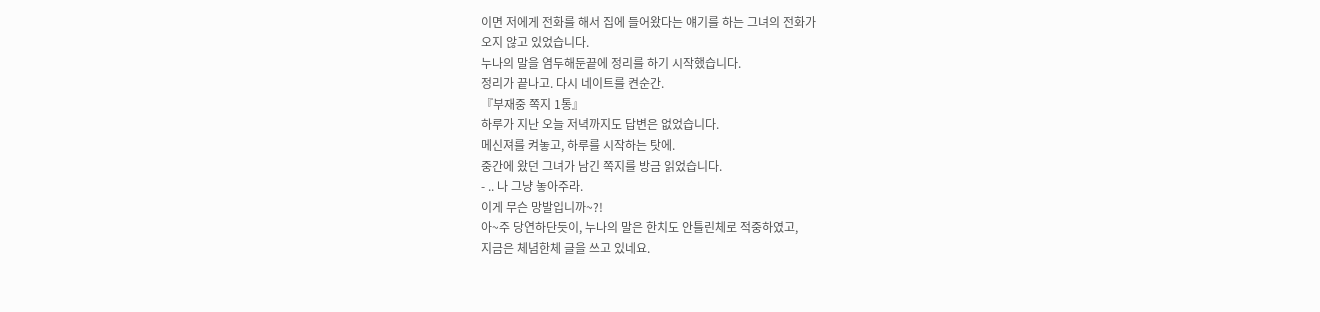이면 저에게 전화를 해서 집에 들어왔다는 얘기를 하는 그녀의 전화가
오지 않고 있었습니다.
누나의 말을 염두해둔끝에 정리를 하기 시작했습니다.
정리가 끝나고. 다시 네이트를 켠순간.
『부재중 쪽지 1통』
하루가 지난 오늘 저녁까지도 답변은 없었습니다.
메신져를 켜놓고, 하루를 시작하는 탓에.
중간에 왔던 그녀가 남긴 쪽지를 방금 읽었습니다.
- .. 나 그냥 놓아주라.
이게 무슨 망발입니까~?!
아~주 당연하단듯이, 누나의 말은 한치도 안틀린체로 적중하였고,
지금은 체념한체 글을 쓰고 있네요.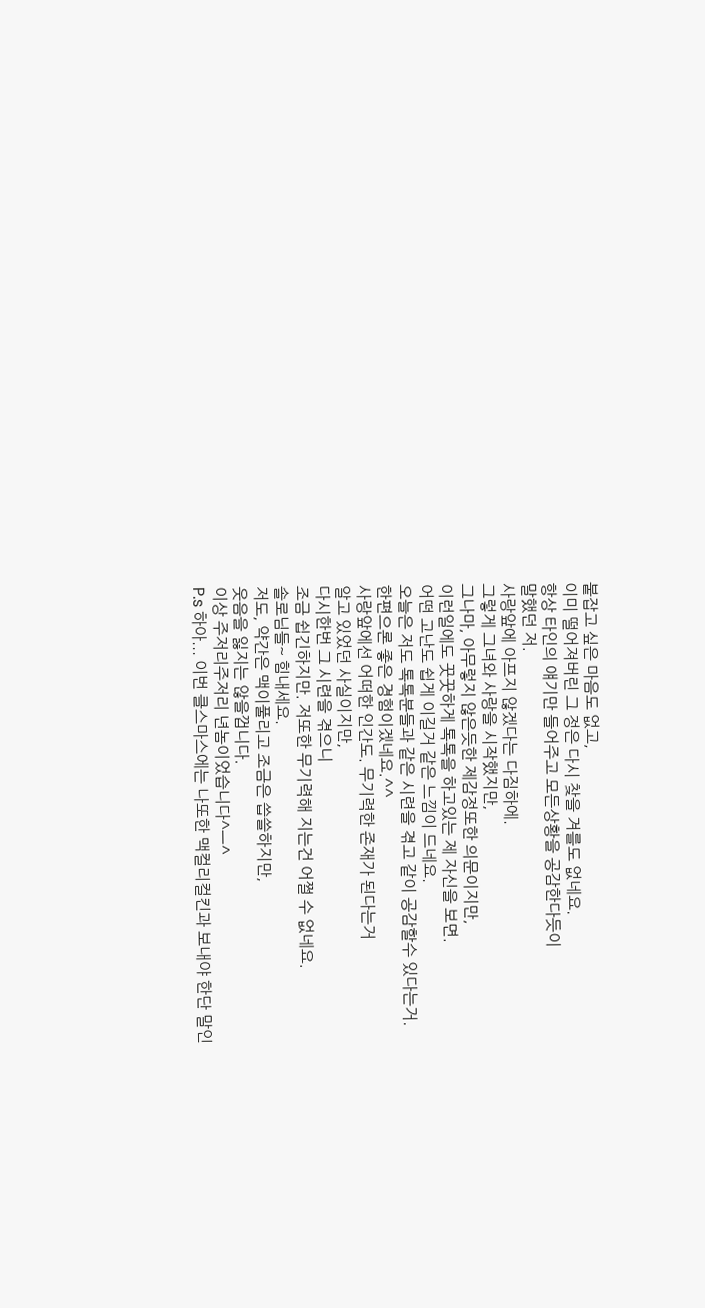붙잡고 싶은 마음도 없고,
이미 떨어져버린 그 정은 다시 찾을 겨를도 없네요.
항상 타인의 얘기만 들어주고 모든상황을 공감한다듯이
말했던 저.
사랑앞에 아프지 않겠다는 다짐하에.
그렇게 그녀와 사랑을 시작했지만,
그나마, 아무렇지 않은듯한 제감정또한 의문이지만,
이런일에도 꿋꿋하게 톡톡을 하고있는 제 자신을 보면.
어떤 고난도 쉽게 이길거 같은 느낌이 드네요.
오늘은 저도 톡톡분들과 같은 시련을 겪고 같이 공감할수 있다는거.
한편으론 좋은 경험이겠네요.^^
사랑앞에선 어떠한 인간도. 무기력한 존재가 된다는거
알고 있었던 사실이지만,
다시한번 그 시련을 겪으니
조금 쉽긴하지만. 저또한 무기력해 지는건 어쩔 수 없네요.
솔로님들~ 힘내세요.
저도, 약간은 맥이풀리고 조금은 씁쓸하지만,
웃음을 잃지는 않을껍니다.
이상 주저리주저리 년놈이었습니다^ㅡ^
P.s 하아... 이번 클스마스에는 나또한 맥컬리컬킨과 보내야 한단 말인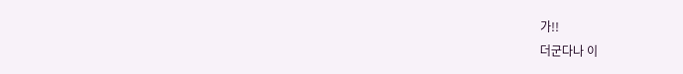가!!
더군다나 이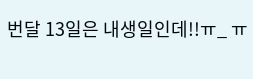번달 13일은 내생일인데!!ㅠ_ ㅠ